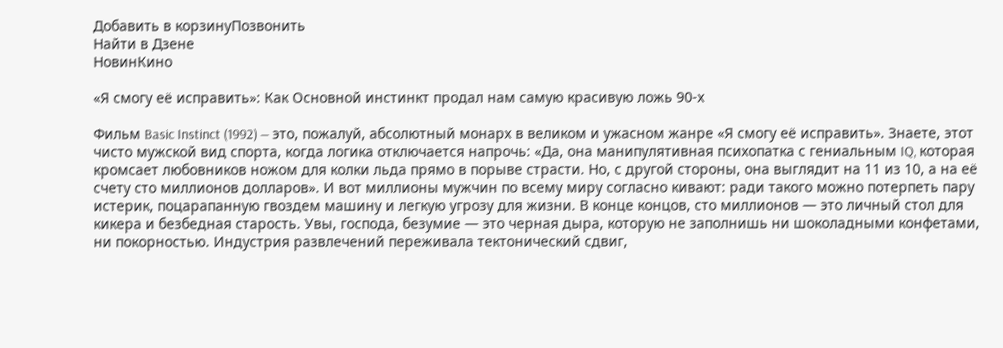Добавить в корзинуПозвонить
Найти в Дзене
НовинКино

«Я смогу её исправить»: Как Основной инстинкт продал нам самую красивую ложь 90-х

Фильм Basic Instinct (1992) — это, пожалуй, абсолютный монарх в великом и ужасном жанре «Я смогу её исправить». Знаете, этот чисто мужской вид спорта, когда логика отключается напрочь: «Да, она манипулятивная психопатка с гениальным IQ, которая кромсает любовников ножом для колки льда прямо в порыве страсти. Но, с другой стороны, она выглядит на 11 из 10, а на её счету сто миллионов долларов». И вот миллионы мужчин по всему миру согласно кивают: ради такого можно потерпеть пару истерик, поцарапанную гвоздем машину и легкую угрозу для жизни. В конце концов, сто миллионов — это личный стол для кикера и безбедная старость. Увы, господа, безумие — это черная дыра, которую не заполнишь ни шоколадными конфетами, ни покорностью. Индустрия развлечений переживала тектонический сдвиг,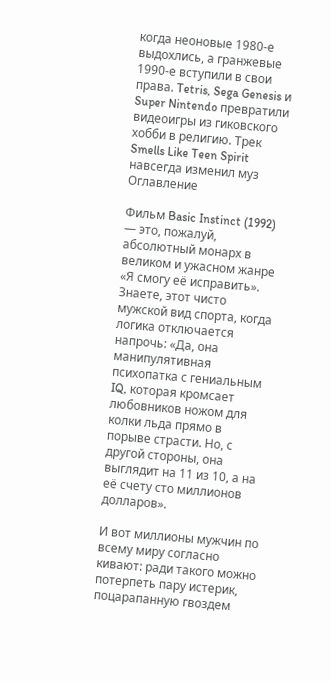когда неоновые 1980-е выдохлись, а гранжевые 1990-е вступили в свои права. Tetris, Sega Genesis и Super Nintendo превратили видеоигры из гиковского хобби в религию. Трек Smells Like Teen Spirit навсегда изменил муз
Оглавление

Фильм Basic Instinct (1992) — это, пожалуй, абсолютный монарх в великом и ужасном жанре «Я смогу её исправить». Знаете, этот чисто мужской вид спорта, когда логика отключается напрочь: «Да, она манипулятивная психопатка с гениальным IQ, которая кромсает любовников ножом для колки льда прямо в порыве страсти. Но, с другой стороны, она выглядит на 11 из 10, а на её счету сто миллионов долларов».

И вот миллионы мужчин по всему миру согласно кивают: ради такого можно потерпеть пару истерик, поцарапанную гвоздем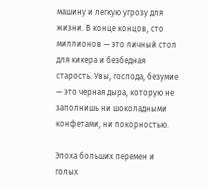машину и легкую угрозу для жизни. В конце концов, сто миллионов — это личный стол для кикера и безбедная старость. Увы, господа, безумие — это черная дыра, которую не заполнишь ни шоколадными конфетами, ни покорностью.

Эпоха больших перемен и голых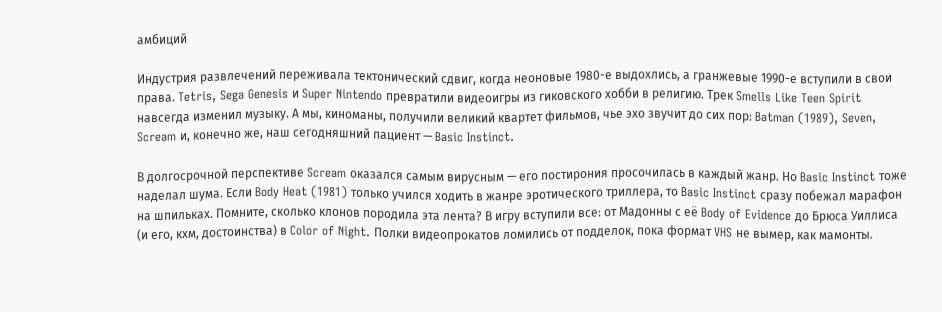амбиций

Индустрия развлечений переживала тектонический сдвиг, когда неоновые 1980-е выдохлись, а гранжевые 1990-е вступили в свои права. Tetris, Sega Genesis и Super Nintendo превратили видеоигры из гиковского хобби в религию. Трек Smells Like Teen Spirit навсегда изменил музыку. А мы, киноманы, получили великий квартет фильмов, чье эхо звучит до сих пор: Batman (1989), Seven, Scream и, конечно же, наш сегодняшний пациент — Basic Instinct.

В долгосрочной перспективе Scream оказался самым вирусным — его постирония просочилась в каждый жанр. Но Basic Instinct тоже наделал шума. Если Body Heat (1981) только учился ходить в жанре эротического триллера, то Basic Instinct сразу побежал марафон на шпильках. Помните, сколько клонов породила эта лента? В игру вступили все: от Мадонны с её Body of Evidence до Брюса Уиллиса (и его, кхм, достоинства) в Color of Night. Полки видеопрокатов ломились от подделок, пока формат VHS не вымер, как мамонты.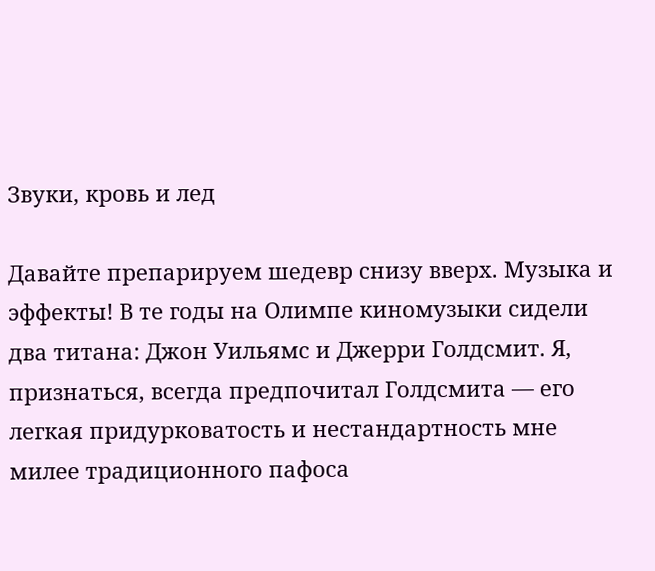Звуки, кровь и лед

Давайте препарируем шедевр снизу вверх. Музыка и эффекты! В те годы на Олимпе киномузыки сидели два титана: Джон Уильямс и Джерри Голдсмит. Я, признаться, всегда предпочитал Голдсмита — его легкая придурковатость и нестандартность мне милее традиционного пафоса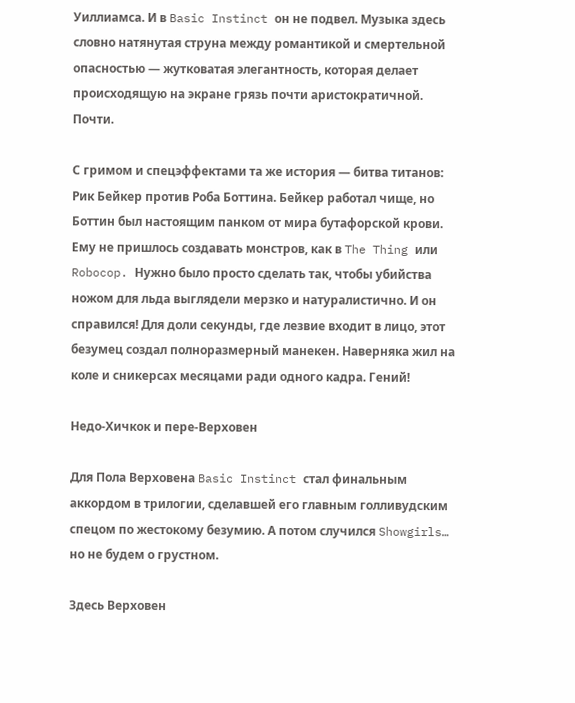Уиллиамса. И в Basic Instinct он не подвел. Музыка здесь словно натянутая струна между романтикой и смертельной опасностью — жутковатая элегантность, которая делает происходящую на экране грязь почти аристократичной. Почти.

С гримом и спецэффектами та же история — битва титанов: Рик Бейкер против Роба Боттина. Бейкер работал чище, но Боттин был настоящим панком от мира бутафорской крови. Ему не пришлось создавать монстров, как в The Thing или Robocop. Нужно было просто сделать так, чтобы убийства ножом для льда выглядели мерзко и натуралистично. И он справился! Для доли секунды, где лезвие входит в лицо, этот безумец создал полноразмерный манекен. Наверняка жил на коле и сникерсах месяцами ради одного кадра. Гений!

Недо-Хичкок и пере-Верховен

Для Пола Верховена Basic Instinct стал финальным аккордом в трилогии, сделавшей его главным голливудским спецом по жестокому безумию. А потом случился Showgirls… но не будем о грустном.

Здесь Верховен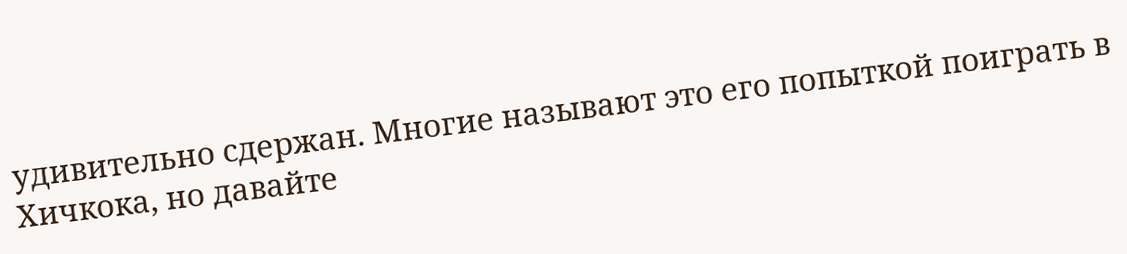удивительно сдержан. Многие называют это его попыткой поиграть в Хичкока, но давайте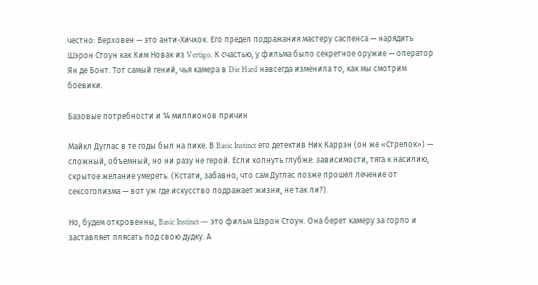честно: Верховен — это анти-Хичкок. Его предел подражания мастеру саспенса — нарядить Шэрон Стоун как Ким Новак из Vertigo. К счастью, у фильма было секретное оружие — оператор Ян де Бонт. Тот самый гений, чья камера в Die Hard навсегда изменила то, как мы смотрим боевики.

Базовые потребности и 14 миллионов причин

Майкл Дуглас в те годы был на пике. В Basic Instinct его детектив Ник Каррэн (он же «Стрелок») — сложный, объемный, но ни разу не герой. Если копнуть глубже: зависимости, тяга к насилию, скрытое желание умереть. (Кстати, забавно, что сам Дуглас позже прошел лечение от сексоголизма — вот уж где искусство подражает жизни, не так ли?).

Но, будем откровенны, Basic Instinct — это фильм Шэрон Стоун. Она берет камеру за горло и заставляет плясать под свою дудку. А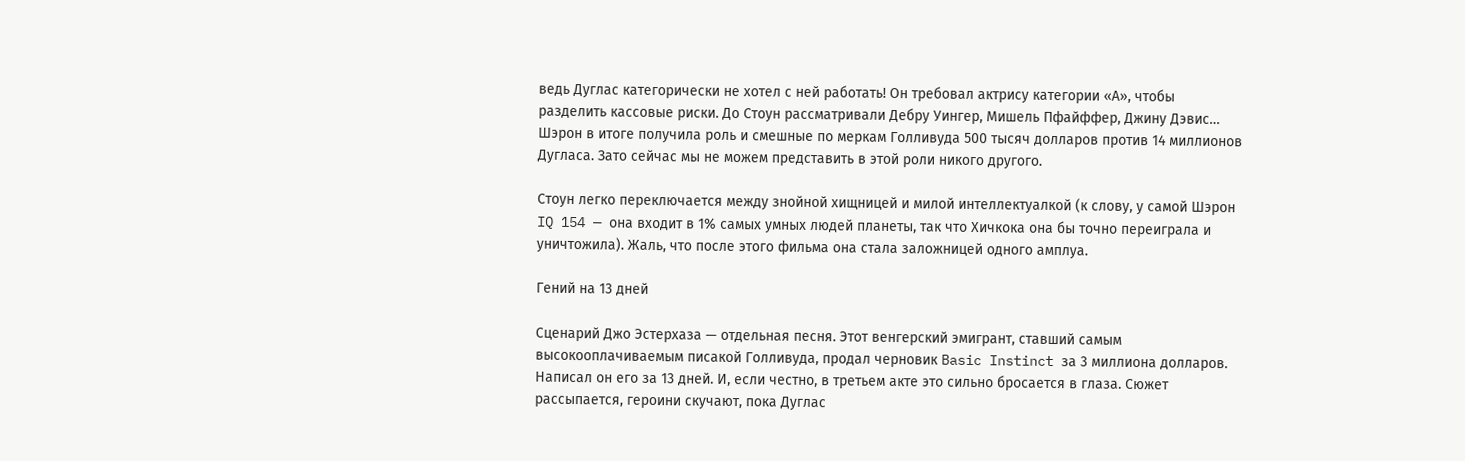ведь Дуглас категорически не хотел с ней работать! Он требовал актрису категории «А», чтобы разделить кассовые риски. До Стоун рассматривали Дебру Уингер, Мишель Пфайффер, Джину Дэвис… Шэрон в итоге получила роль и смешные по меркам Голливуда 500 тысяч долларов против 14 миллионов Дугласа. Зато сейчас мы не можем представить в этой роли никого другого.

Стоун легко переключается между знойной хищницей и милой интеллектуалкой (к слову, у самой Шэрон IQ 154 — она входит в 1% самых умных людей планеты, так что Хичкока она бы точно переиграла и уничтожила). Жаль, что после этого фильма она стала заложницей одного амплуа.

Гений на 13 дней

Сценарий Джо Эстерхаза — отдельная песня. Этот венгерский эмигрант, ставший самым высокооплачиваемым писакой Голливуда, продал черновик Basic Instinct за 3 миллиона долларов. Написал он его за 13 дней. И, если честно, в третьем акте это сильно бросается в глаза. Сюжет рассыпается, героини скучают, пока Дуглас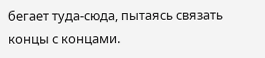бегает туда-сюда, пытаясь связать концы с концами.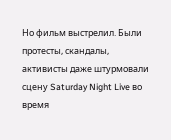Но фильм выстрелил. Были протесты, скандалы, активисты даже штурмовали сцену Saturday Night Live во время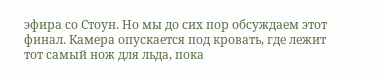эфира со Стоун. Но мы до сих пор обсуждаем этот финал. Камера опускается под кровать, где лежит тот самый нож для льда, пока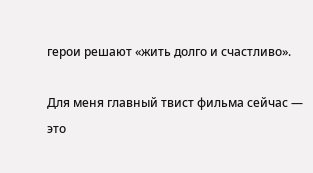герои решают «жить долго и счастливо».

Для меня главный твист фильма сейчас — это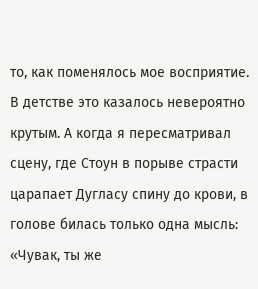то, как поменялось мое восприятие. В детстве это казалось невероятно крутым. А когда я пересматривал сцену, где Стоун в порыве страсти царапает Дугласу спину до крови, в голове билась только одна мысль: «Чувак, ты же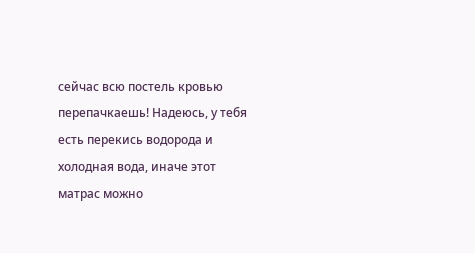сейчас всю постель кровью перепачкаешь! Надеюсь, у тебя есть перекись водорода и холодная вода, иначе этот матрас можно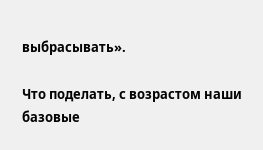выбрасывать».

Что поделать, с возрастом наши базовые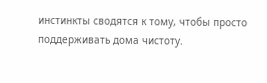инстинкты сводятся к тому, чтобы просто поддерживать дома чистоту.